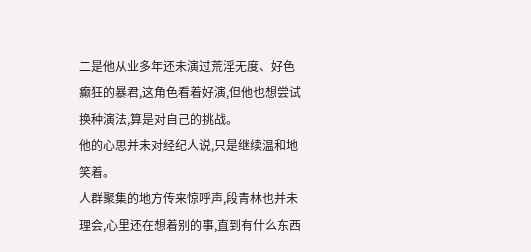二是他从业多年还未演过荒淫无度、好色癫狂的暴君,这角色看着好演,但他也想尝试换种演法,算是对自己的挑战。
他的心思并未对经纪人说,只是继续温和地笑着。
人群聚集的地方传来惊呼声,段青林也并未理会,心里还在想着别的事,直到有什么东西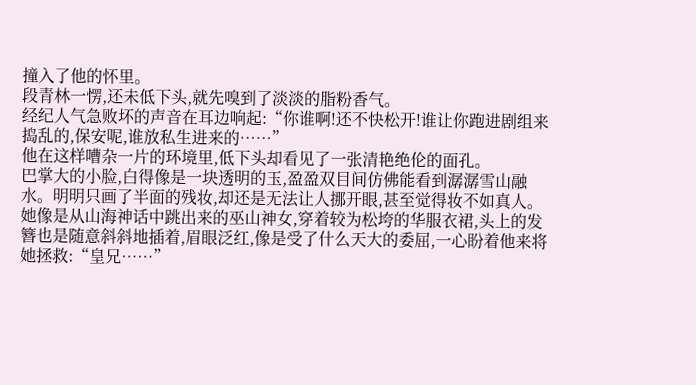撞入了他的怀里。
段青林一愣,还未低下头,就先嗅到了淡淡的脂粉香气。
经纪人气急败坏的声音在耳边响起:“你谁啊!还不快松开!谁让你跑进剧组来捣乱的,保安呢,谁放私生进来的……”
他在这样嘈杂一片的环境里,低下头却看见了一张清艳绝伦的面孔。
巴掌大的小脸,白得像是一块透明的玉,盈盈双目间仿佛能看到潺潺雪山融水。明明只画了半面的残妆,却还是无法让人挪开眼,甚至觉得妆不如真人。
她像是从山海神话中跳出来的巫山神女,穿着较为松垮的华服衣裙,头上的发簪也是随意斜斜地插着,眉眼泛红,像是受了什么天大的委屈,一心盼着他来将她拯救:“皇兄……”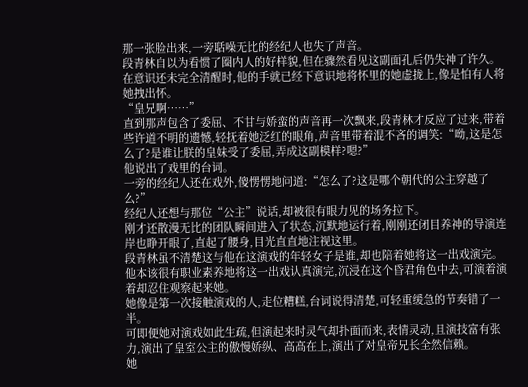那一张脸出来,一旁聒噪无比的经纪人也失了声音。
段青林自以为看惯了圈内人的好样貌,但在骤然看见这副面孔后仍失神了许久。
在意识还未完全清醒时,他的手就已经下意识地将怀里的她虚拢上,像是怕有人将她拽出怀。
“皇兄啊……”
直到那声包含了委屈、不甘与娇蛮的声音再一次飘来,段青林才反应了过来,带着些许道不明的遗憾,轻抚着她泛红的眼角,声音里带着混不吝的调笑:“呦,这是怎么了?是谁让朕的皇妹受了委屈,弄成这副模样?嗯?”
他说出了戏里的台词。
一旁的经纪人还在戏外,傻愣愣地问道:“怎么了?这是哪个朝代的公主穿越了么?”
经纪人还想与那位“公主”说话,却被很有眼力见的场务拉下。
刚才还散漫无比的团队瞬间进入了状态,沉默地运行着,刚刚还闭目养神的导演连岸也睁开眼了,直起了腰身,目光直直地注视这里。
段青林虽不清楚这与他在这演戏的年轻女子是谁,却也陪着她将这一出戏演完。
他本该很有职业素养地将这一出戏认真演完,沉浸在这个昏君角色中去,可演着演着却忍住观察起来她。
她像是第一次接触演戏的人,走位糟糕,台词说得清楚,可轻重缓急的节奏错了一半。
可即便她对演戏如此生疏,但演起来时灵气却扑面而来,表情灵动,且演技富有张力,演出了皇室公主的傲慢娇纵、高高在上,演出了对皇帝兄长全然信赖。
她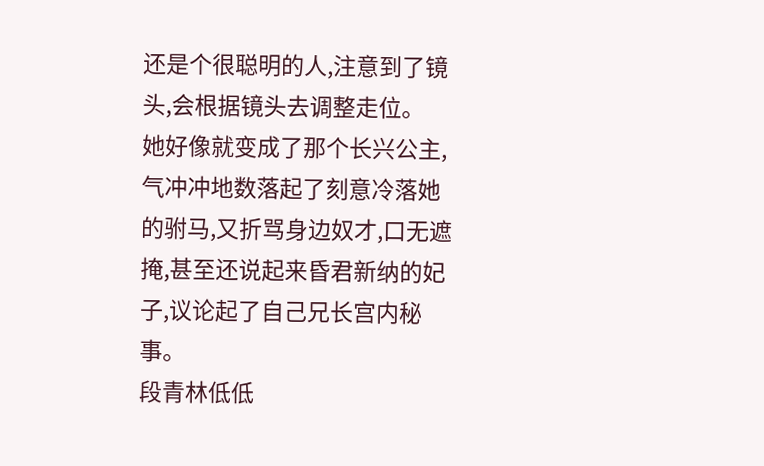还是个很聪明的人,注意到了镜头,会根据镜头去调整走位。
她好像就变成了那个长兴公主,气冲冲地数落起了刻意冷落她的驸马,又折骂身边奴才,口无遮掩,甚至还说起来昏君新纳的妃子,议论起了自己兄长宫内秘事。
段青林低低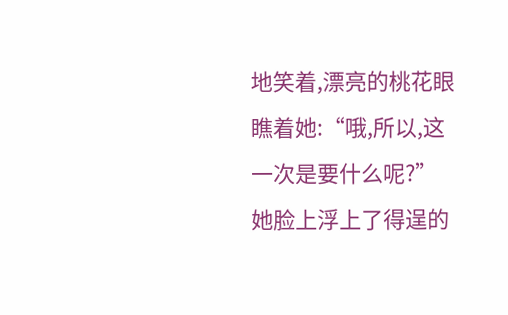地笑着,漂亮的桃花眼瞧着她:“哦,所以,这一次是要什么呢?”
她脸上浮上了得逞的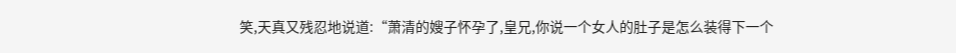笑,天真又残忍地说道:“萧清的嫂子怀孕了,皇兄,你说一个女人的肚子是怎么装得下一个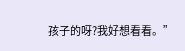孩子的呀?我好想看看。”